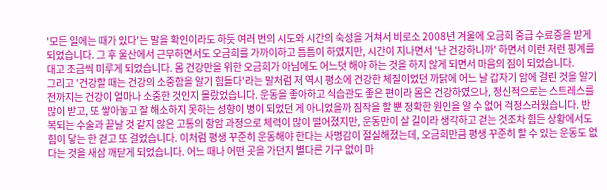'모든 일에는 때가 있다'는 말을 확인이라도 하듯 여러 번의 시도와 시간의 숙성을 거쳐서 비로소 2008년 겨울에 오금희 중급 수료증을 받게 되었습니다. 그 후 울산에서 근무하면서도 오금희를 가까이하고 틈틈이 하였지만, 시간이 지나면서 '난 건강하니까' 하면서 이런 저런 핑계를 대고 조금씩 미루게 되었습니다. 몸 건강만을 위한 오금희가 아님에도 어느덧 해야 하는 것을 하지 않게 되면서 마음의 짐이 되었습니다.
그리고 '건강할 때는 건강의 소중함을 알기 힘들다'라는 말처럼 저 역시 평소에 건강한 체질이었던 까닭에 어느 날 갑자기 암에 걸린 것을 알기 전까지는 건강이 얼마나 소중한 것인지 몰랐었습니다. 운동을 좋아하고 식습관도 좋은 편이라 몸은 건강하였으나, 정신적으로는 스트레스를 많이 받고, 또 쌓아놓고 잘 해소하지 못하는 성향이 병이 되었던 게 아니었을까 짐작을 할 뿐 정확한 원인을 알 수 없어 걱정스러웠습니다. 반복되는 수술과 끝날 것 같지 않은 고통의 항암 과정으로 체력이 많이 떨어졌지만, 운동만이 살 길이라 생각하고 걷는 것조차 힘든 상황에서도 힘이 닿는 한 걷고 또 걸었습니다. 이처럼 평생 꾸준히 운동해야 한다는 사명감이 절실해졌는데, 오금희만큼 평생 꾸준히 할 수 있는 운동도 없다는 것을 새삼 깨닫게 되었습니다. 어느 때나 어떤 곳을 가던지 별다른 기구 없이 마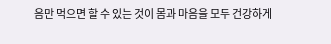음만 먹으면 할 수 있는 것이 몸과 마음을 모두 건강하게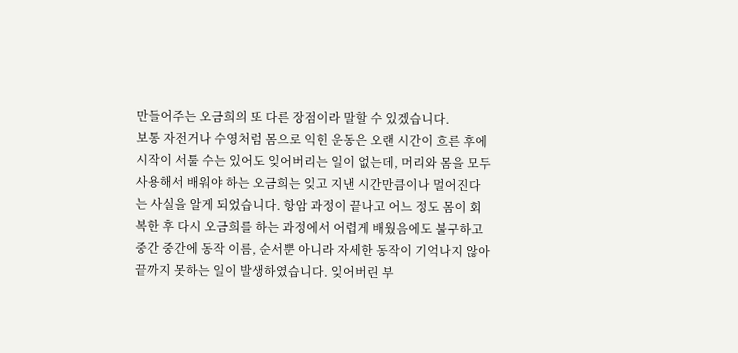만들어주는 오금희의 또 다른 장점이라 말할 수 있겠습니다.
보통 자전거나 수영처럼 몸으로 익힌 운동은 오랜 시간이 흐른 후에 시작이 서툴 수는 있어도 잊어버리는 일이 없는데, 머리와 몸을 모두 사용해서 배워야 하는 오금희는 잊고 지낸 시간만큼이나 멀어진다는 사실을 알게 되었습니다. 항암 과정이 끝나고 어느 정도 몸이 회복한 후 다시 오금희를 하는 과정에서 어렵게 배웠음에도 불구하고 중간 중간에 동작 이름, 순서뿐 아니라 자세한 동작이 기억나지 않아 끝까지 못하는 일이 발생하였습니다. 잊어버린 부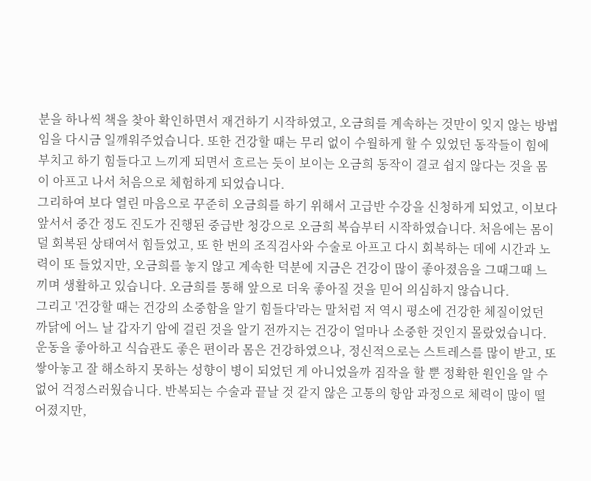분을 하나씩 책을 찾아 확인하면서 재건하기 시작하였고, 오금희를 계속하는 것만이 잊지 않는 방법임을 다시금 일깨워주었습니다. 또한 건강할 때는 무리 없이 수월하게 할 수 있었던 동작들이 힘에 부치고 하기 힘들다고 느끼게 되면서 흐르는 듯이 보이는 오금희 동작이 결코 쉽지 않다는 것을 몸이 아프고 나서 처음으로 체험하게 되었습니다.
그리하여 보다 열린 마음으로 꾸준히 오금희를 하기 위해서 고급반 수강을 신청하게 되었고, 이보다 앞서서 중간 정도 진도가 진행된 중급반 청강으로 오금희 복습부터 시작하였습니다. 처음에는 몸이 덜 회복된 상태여서 힘들었고, 또 한 번의 조직검사와 수술로 아프고 다시 회복하는 데에 시간과 노력이 또 들었지만, 오금희를 놓지 않고 계속한 덕분에 지금은 건강이 많이 좋아졌음을 그때그때 느끼며 생활하고 있습니다. 오금희를 통해 앞으로 더욱 좋아질 것을 믿어 의심하지 않습니다.
그리고 '건강할 때는 건강의 소중함을 알기 힘들다'라는 말처럼 저 역시 평소에 건강한 체질이었던 까닭에 어느 날 갑자기 암에 걸린 것을 알기 전까지는 건강이 얼마나 소중한 것인지 몰랐었습니다. 운동을 좋아하고 식습관도 좋은 편이라 몸은 건강하였으나, 정신적으로는 스트레스를 많이 받고, 또 쌓아놓고 잘 해소하지 못하는 성향이 병이 되었던 게 아니었을까 짐작을 할 뿐 정확한 원인을 알 수 없어 걱정스러웠습니다. 반복되는 수술과 끝날 것 같지 않은 고통의 항암 과정으로 체력이 많이 떨어졌지만,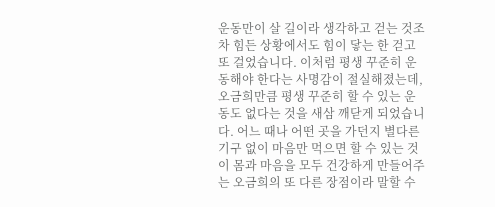운동만이 살 길이라 생각하고 걷는 것조차 힘든 상황에서도 힘이 닿는 한 걷고 또 걸었습니다. 이처럼 평생 꾸준히 운동해야 한다는 사명감이 절실해졌는데, 오금희만큼 평생 꾸준히 할 수 있는 운동도 없다는 것을 새삼 깨닫게 되었습니다. 어느 때나 어떤 곳을 가던지 별다른 기구 없이 마음만 먹으면 할 수 있는 것이 몸과 마음을 모두 건강하게 만들어주는 오금희의 또 다른 장점이라 말할 수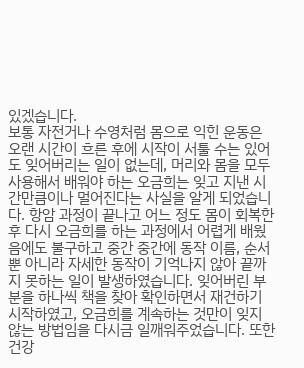있겠습니다.
보통 자전거나 수영처럼 몸으로 익힌 운동은 오랜 시간이 흐른 후에 시작이 서툴 수는 있어도 잊어버리는 일이 없는데, 머리와 몸을 모두 사용해서 배워야 하는 오금희는 잊고 지낸 시간만큼이나 멀어진다는 사실을 알게 되었습니다. 항암 과정이 끝나고 어느 정도 몸이 회복한 후 다시 오금희를 하는 과정에서 어렵게 배웠음에도 불구하고 중간 중간에 동작 이름, 순서뿐 아니라 자세한 동작이 기억나지 않아 끝까지 못하는 일이 발생하였습니다. 잊어버린 부분을 하나씩 책을 찾아 확인하면서 재건하기 시작하였고, 오금희를 계속하는 것만이 잊지 않는 방법임을 다시금 일깨워주었습니다. 또한 건강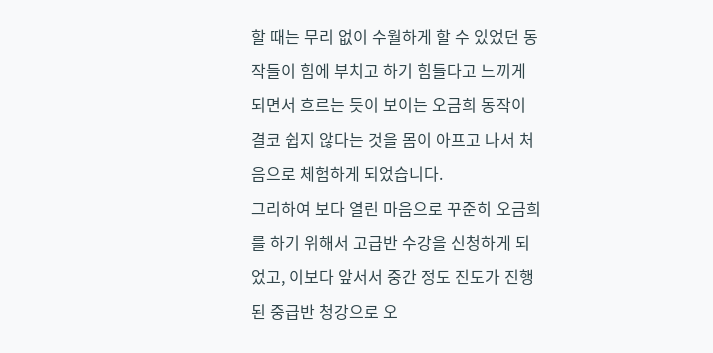할 때는 무리 없이 수월하게 할 수 있었던 동작들이 힘에 부치고 하기 힘들다고 느끼게 되면서 흐르는 듯이 보이는 오금희 동작이 결코 쉽지 않다는 것을 몸이 아프고 나서 처음으로 체험하게 되었습니다.
그리하여 보다 열린 마음으로 꾸준히 오금희를 하기 위해서 고급반 수강을 신청하게 되었고, 이보다 앞서서 중간 정도 진도가 진행된 중급반 청강으로 오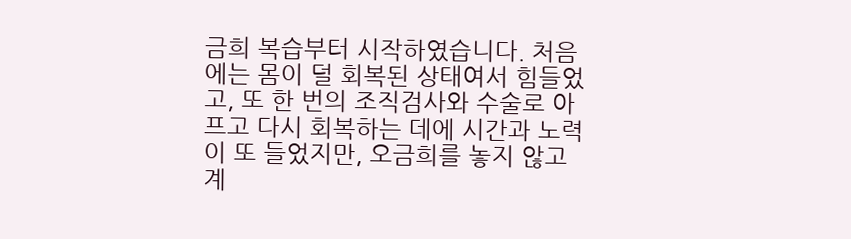금희 복습부터 시작하였습니다. 처음에는 몸이 덜 회복된 상태여서 힘들었고, 또 한 번의 조직검사와 수술로 아프고 다시 회복하는 데에 시간과 노력이 또 들었지만, 오금희를 놓지 않고 계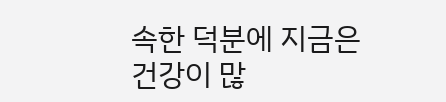속한 덕분에 지금은 건강이 많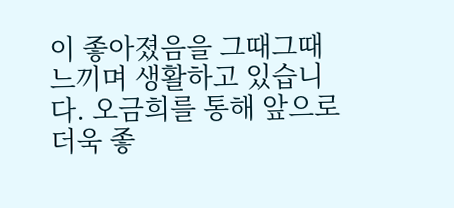이 좋아졌음을 그때그때 느끼며 생활하고 있습니다. 오금희를 통해 앞으로 더욱 좋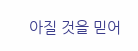아질 것을 믿어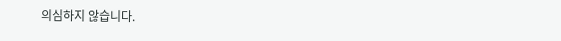의심하지 않습니다.